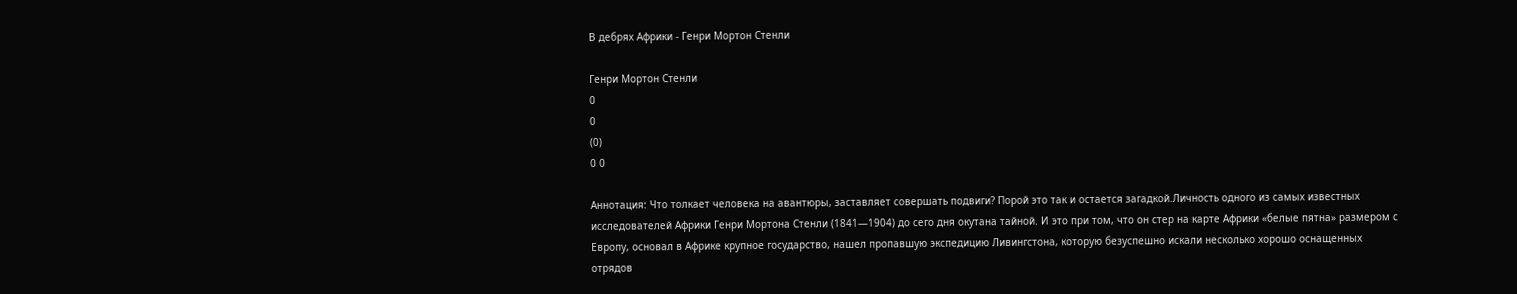В дебрях Африки - Генри Мортон Стенли

Генри Мортон Стенли
0
0
(0)
0 0

Аннотация: Что толкает человека на авантюры, заставляет совершать подвиги? Порой это так и остается загадкой.Личность одного из самых известных исследователей Африки Генри Мортона Стенли (1841—1904) до сего дня окутана тайной. И это при том, что он стер на карте Африки «белые пятна» размером с Европу, основал в Африке крупное государство, нашел пропавшую экспедицию Ливингстона, которую безуспешно искали несколько хорошо оснащенных отрядов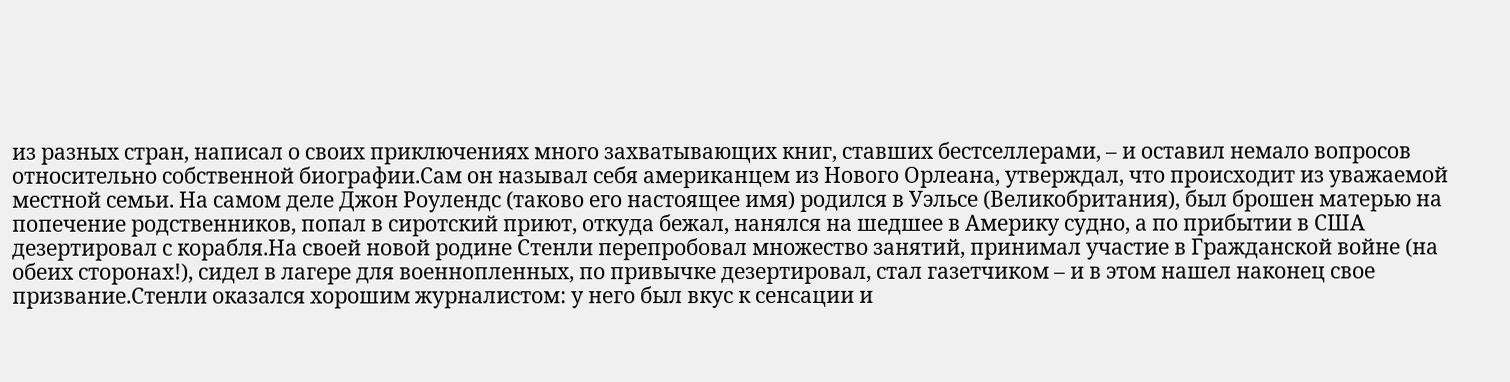из разных стран, написал о своих приключениях много захватывающих книг, ставших бестселлерами, – и оставил немало вопросов относительно собственной биографии.Сам он называл себя американцем из Нового Орлеана, утверждал, что происходит из уважаемой местной семьи. На самом деле Джон Роулендс (таково его настоящее имя) родился в Уэльсе (Великобритания), был брошен матерью на попечение родственников, попал в сиротский приют, откуда бежал, нанялся на шедшее в Америку судно, а по прибытии в США дезертировал с корабля.На своей новой родине Стенли перепробовал множество занятий, принимал участие в Гражданской войне (на обеих сторонах!), сидел в лагере для военнопленных, по привычке дезертировал, стал газетчиком – и в этом нашел наконец свое призвание.Стенли оказался хорошим журналистом: у него был вкус к сенсации и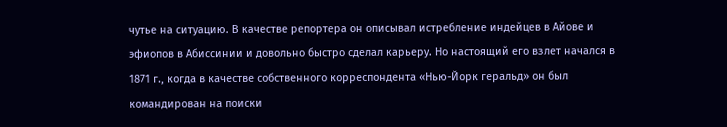чутье на ситуацию. В качестве репортера он описывал истребление индейцев в Айове и эфиопов в Абиссинии и довольно быстро сделал карьеру. Но настоящий его взлет начался в 1871 г., когда в качестве собственного корреспондента «Нью-Йорк геральд» он был командирован на поиски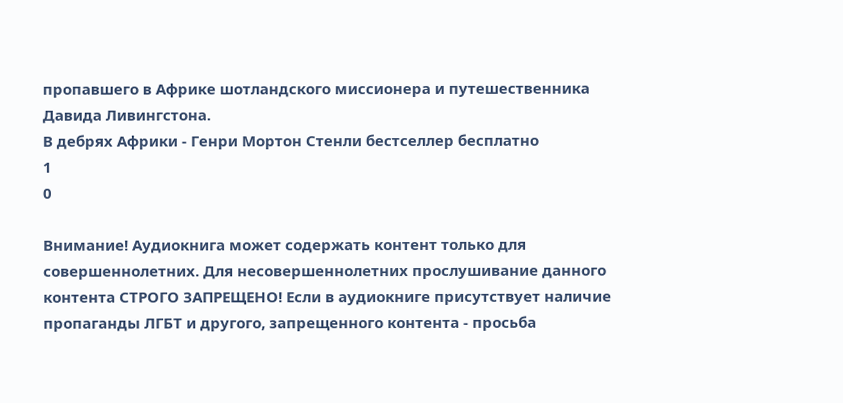пропавшего в Африке шотландского миссионера и путешественника Давида Ливингстона.
В дебрях Африки - Генри Мортон Стенли бестселлер бесплатно
1
0

Внимание! Аудиокнига может содержать контент только для совершеннолетних. Для несовершеннолетних прослушивание данного контента СТРОГО ЗАПРЕЩЕНО! Если в аудиокниге присутствует наличие пропаганды ЛГБТ и другого, запрещенного контента - просьба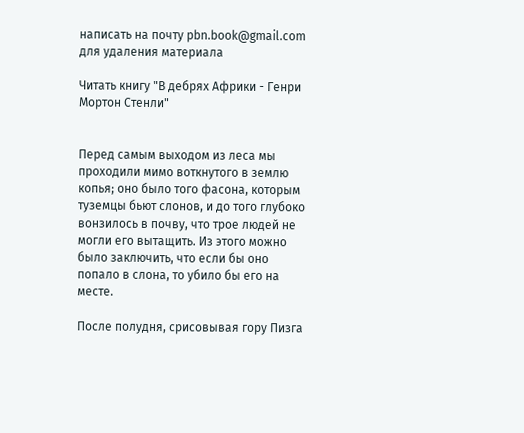написать на почту pbn.book@gmail.com для удаления материала

Читать книгу "В дебрях Африки - Генри Мортон Стенли"


Перед самым выходом из леса мы проходили мимо воткнутого в землю копья; оно было того фасона, которым туземцы бьют слонов, и до того глубоко вонзилось в почву, что трое людей не могли его вытащить. Из этого можно было заключить, что если бы оно попало в слона, то убило бы его на месте.

После полудня, срисовывая гору Пизга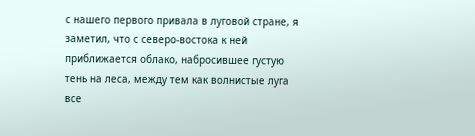с нашего первого привала в луговой стране, я заметил, что с северо-востока к ней приближается облако, набросившее густую тень на леса, между тем как волнистые луга все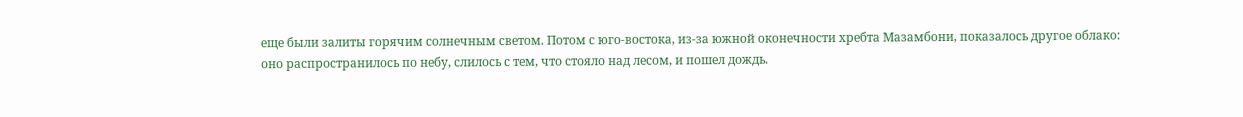еще были залиты горячим солнечным светом. Потом с юго-востока, из-за южной оконечности хребта Мазамбони, показалось другое облако: оно распространилось по небу, слилось с тем, что стояло над лесом, и пошел дождь.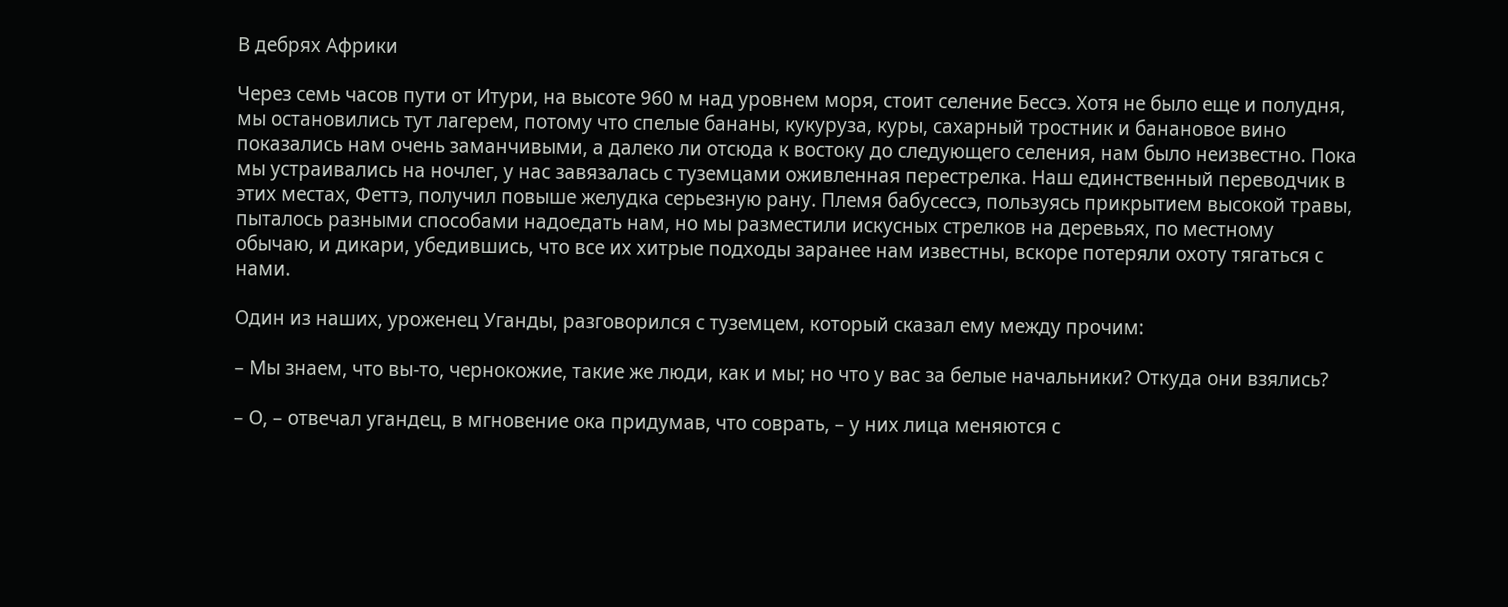В дебрях Африки

Через семь часов пути от Итури, на высоте 960 м над уровнем моря, стоит селение Бессэ. Хотя не было еще и полудня, мы остановились тут лагерем, потому что спелые бананы, кукуруза, куры, сахарный тростник и банановое вино показались нам очень заманчивыми, а далеко ли отсюда к востоку до следующего селения, нам было неизвестно. Пока мы устраивались на ночлег, у нас завязалась с туземцами оживленная перестрелка. Наш единственный переводчик в этих местах, Феттэ, получил повыше желудка серьезную рану. Племя бабусессэ, пользуясь прикрытием высокой травы, пыталось разными способами надоедать нам, но мы разместили искусных стрелков на деревьях, по местному обычаю, и дикари, убедившись, что все их хитрые подходы заранее нам известны, вскоре потеряли охоту тягаться с нами.

Один из наших, уроженец Уганды, разговорился с туземцем, который сказал ему между прочим:

– Мы знаем, что вы-то, чернокожие, такие же люди, как и мы; но что у вас за белые начальники? Откуда они взялись?

– О, – отвечал угандец, в мгновение ока придумав, что соврать, – у них лица меняются с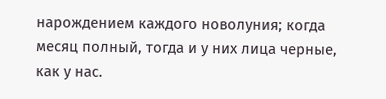нарождением каждого новолуния; когда месяц полный, тогда и у них лица черные, как у нас.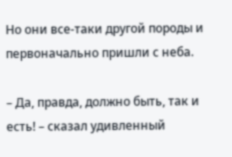Но они все-таки другой породы и первоначально пришли с неба.

– Да, правда, должно быть, так и есть! – сказал удивленный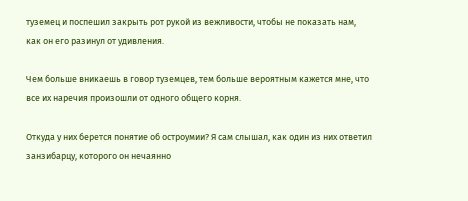туземец и поспешил закрыть рот рукой из вежливости, чтобы не показать нам, как он его разинул от удивления.

Чем больше вникаешь в говор туземцев, тем больше вероятным кажется мне, что все их наречия произошли от одного общего корня.

Откуда у них берется понятие об остроумии? Я сам слышал, как один из них ответил занзибарцу, которого он нечаянно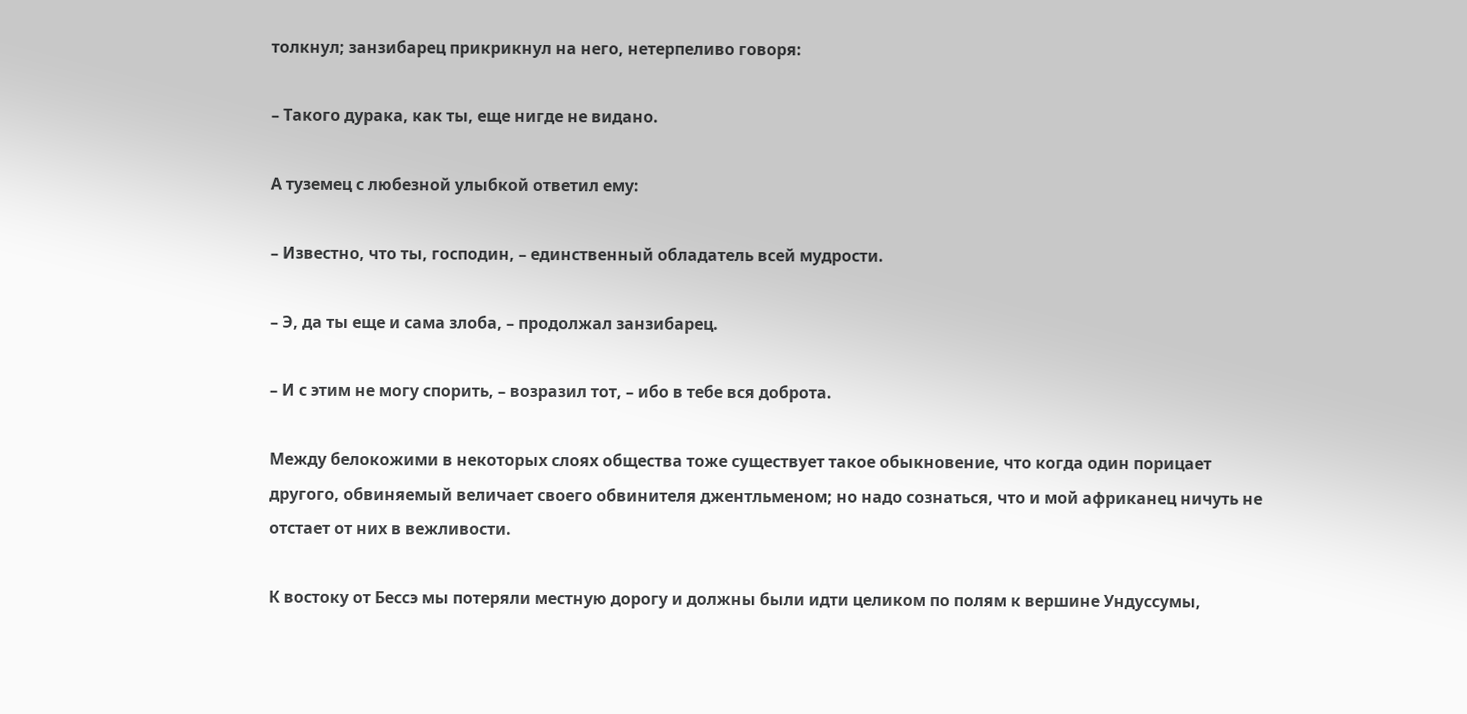толкнул; занзибарец прикрикнул на него, нетерпеливо говоря:

– Такого дурака, как ты, еще нигде не видано.

А туземец с любезной улыбкой ответил ему:

– Известно, что ты, господин, – единственный обладатель всей мудрости.

– Э, да ты еще и сама злоба, – продолжал занзибарец.

– И с этим не могу спорить, – возразил тот, – ибо в тебе вся доброта.

Между белокожими в некоторых слоях общества тоже существует такое обыкновение, что когда один порицает другого, обвиняемый величает своего обвинителя джентльменом; но надо сознаться, что и мой африканец ничуть не отстает от них в вежливости.

К востоку от Бессэ мы потеряли местную дорогу и должны были идти целиком по полям к вершине Ундуссумы,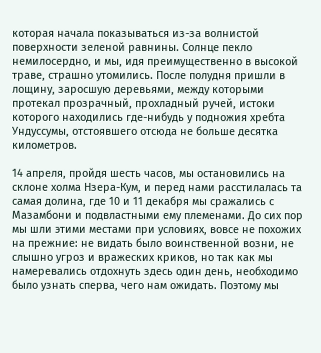которая начала показываться из-за волнистой поверхности зеленой равнины. Солнце пекло немилосердно, и мы, идя преимущественно в высокой траве, страшно утомились. После полудня пришли в лощину, заросшую деревьями, между которыми протекал прозрачный, прохладный ручей, истоки которого находились где-нибудь у подножия хребта Ундуссумы, отстоявшего отсюда не больше десятка километров.

14 апреля, пройдя шесть часов, мы остановились на склоне холма Нзера-Кум, и перед нами расстилалась та самая долина, где 10 и 11 декабря мы сражались с Мазамбони и подвластными ему племенами. До сих пор мы шли этими местами при условиях, вовсе не похожих на прежние: не видать было воинственной возни, не слышно угроз и вражеских криков, но так как мы намеревались отдохнуть здесь один день, необходимо было узнать сперва, чего нам ожидать. Поэтому мы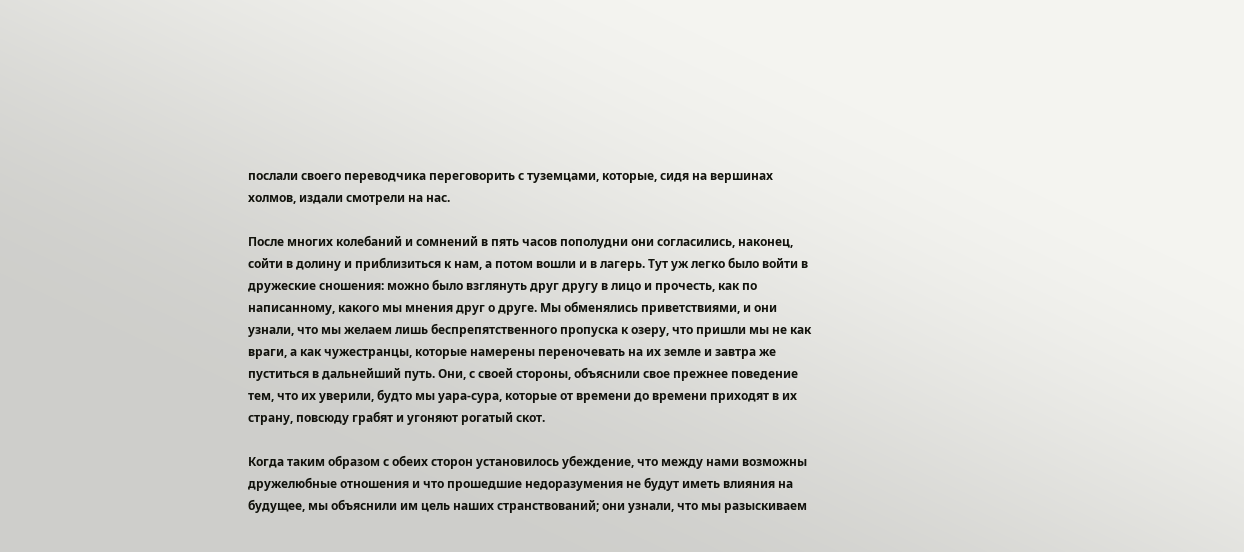послали своего переводчика переговорить с туземцами, которые, сидя на вершинах холмов, издали смотрели на нас.

После многих колебаний и сомнений в пять часов пополудни они согласились, наконец, сойти в долину и приблизиться к нам, а потом вошли и в лагерь. Тут уж легко было войти в дружеские сношения: можно было взглянуть друг другу в лицо и прочесть, как по написанному, какого мы мнения друг о друге. Мы обменялись приветствиями, и они узнали, что мы желаем лишь беспрепятственного пропуска к озеру, что пришли мы не как враги, а как чужестранцы, которые намерены переночевать на их земле и завтра же пуститься в дальнейший путь. Они, с своей стороны, объяснили свое прежнее поведение тем, что их уверили, будто мы уара-сура, которые от времени до времени приходят в их страну, повсюду грабят и угоняют рогатый скот.

Когда таким образом с обеих сторон установилось убеждение, что между нами возможны дружелюбные отношения и что прошедшие недоразумения не будут иметь влияния на будущее, мы объяснили им цель наших странствований; они узнали, что мы разыскиваем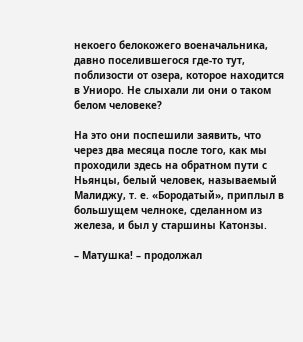некоего белокожего военачальника, давно поселившегося где-то тут, поблизости от озера, которое находится в Униоро. Не слыхали ли они о таком белом человеке?

На это они поспешили заявить, что через два месяца после того, как мы проходили здесь на обратном пути с Ньянцы, белый человек, называемый Малиджу, т. е. «Бородатый», приплыл в большущем челноке, сделанном из железа, и был у старшины Катонзы.

– Матушка! – продолжал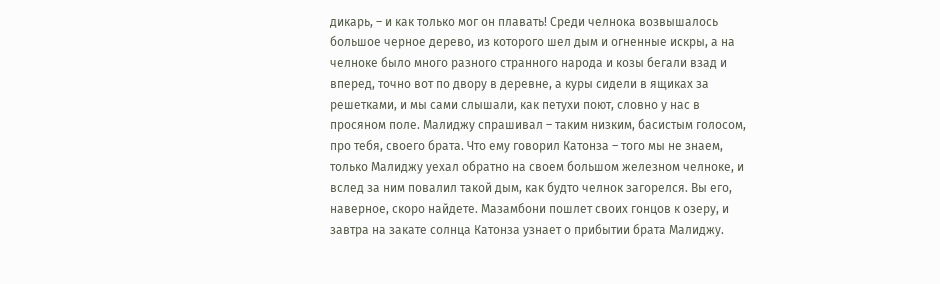дикарь, – и как только мог он плавать! Среди челнока возвышалось большое черное дерево, из которого шел дым и огненные искры, а на челноке было много разного странного народа и козы бегали взад и вперед, точно вот по двору в деревне, а куры сидели в ящиках за решетками, и мы сами слышали, как петухи поют, словно у нас в просяном поле. Малиджу спрашивал – таким низким, басистым голосом, про тебя, своего брата. Что ему говорил Катонза – того мы не знаем, только Малиджу уехал обратно на своем большом железном челноке, и вслед за ним повалил такой дым, как будто челнок загорелся. Вы его, наверное, скоро найдете. Мазамбони пошлет своих гонцов к озеру, и завтра на закате солнца Катонза узнает о прибытии брата Малиджу.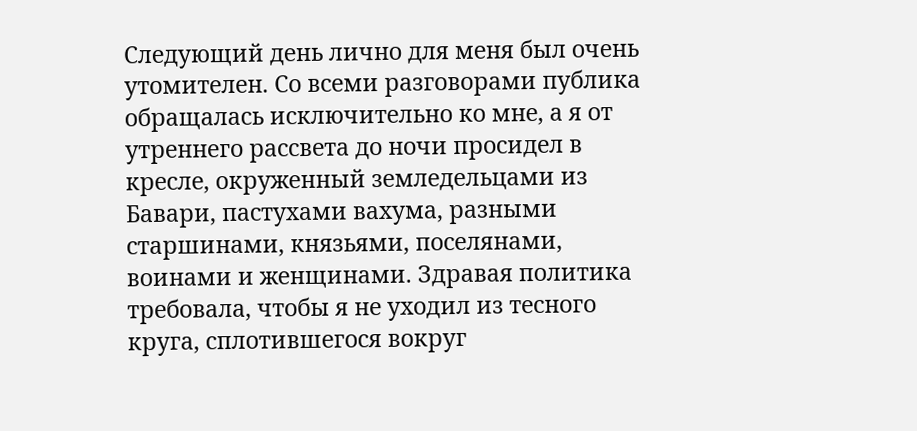Следующий день лично для меня был очень утомителен. Со всеми разговорами публика обращалась исключительно ко мне, а я от утреннего рассвета до ночи просидел в кресле, окруженный земледельцами из Бавари, пастухами вахума, разными старшинами, князьями, поселянами, воинами и женщинами. Здравая политика требовала, чтобы я не уходил из тесного круга, сплотившегося вокруг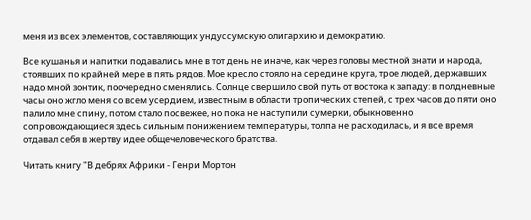меня из всех элементов, составляющих ундуссумскую олигархию и демократию.

Все кушанья и напитки подавались мне в тот день не иначе, как через головы местной знати и народа, стоявших по крайней мере в пять рядов. Мое кресло стояло на середине круга, трое людей, державших надо мной зонтик, поочередно сменялись. Солнце свершило свой путь от востока к западу: в полдневные часы оно жгло меня со всем усердием, известным в области тропических степей, с трех часов до пяти оно палило мне спину, потом стало посвежее, но пока не наступили сумерки, обыкновенно сопровождающиеся здесь сильным понижением температуры, толпа не расходилась, и я все время отдавал себя в жертву идее общечеловеческого братства.

Читать книгу "В дебрях Африки - Генри Мортон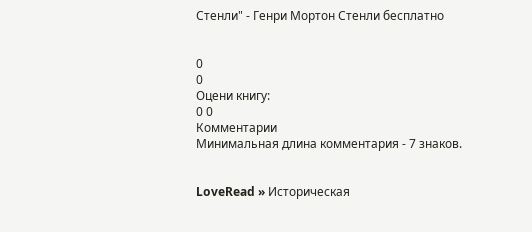Стенли" - Генри Мортон Стенли бесплатно


0
0
Оцени книгу:
0 0
Комментарии
Минимальная длина комментария - 7 знаков.


LoveRead » Историческая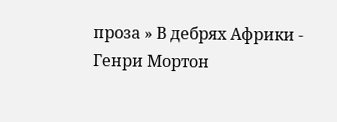проза » В дебрях Африки - Генри Мортон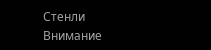Стенли
Внимание